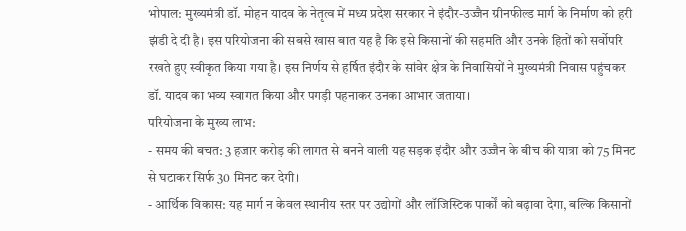भोपाल: मुख्यमंत्री डॉ. मोहन यादव के नेतृत्व में मध्य प्रदेश सरकार ने इंदौर-उज्जैन ग्रीनफील्ड मार्ग के निर्माण को हरी झंडी दे दी है। इस परियोजना की सबसे खास बात यह है कि इसे किसानों की सहमति और उनके हितों को सर्वोपरि रखते हुए स्वीकृत किया गया है। इस निर्णय से हर्षित इंदौर के सांवेर क्षेत्र के निवासियों ने मुख्यमंत्री निवास पहुंचकर डॉ. यादव का भव्य स्वागत किया और पगड़ी पहनाकर उनका आभार जताया।
परियोजना के मुख्य लाभ:
- समय की बचत: 3 हजार करोड़ की लागत से बनने वाली यह सड़क इंदौर और उज्जैन के बीच की यात्रा को 75 मिनट से घटाकर सिर्फ 30 मिनट कर देगी।
- आर्थिक विकास: यह मार्ग न केवल स्थानीय स्तर पर उद्योगों और लॉजिस्टिक पार्कों को बढ़ावा देगा, बल्कि किसानों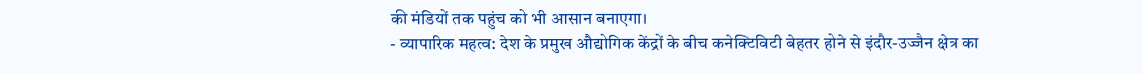की मंडियों तक पहुंच को भी आसान बनाएगा।
- व्यापारिक महत्व: देश के प्रमुख औद्योगिक केंद्रों के बीच कनेक्टिविटी बेहतर होने से इंदौर-उज्जैन क्षेत्र का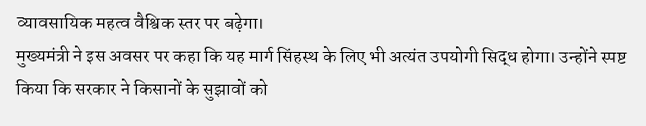व्यावसायिक महत्व वैश्विक स्तर पर बढ़ेगा।
मुख्यमंत्री ने इस अवसर पर कहा कि यह मार्ग सिंहस्थ के लिए भी अत्यंत उपयोगी सिद्ध होगा। उन्होंने स्पष्ट किया कि सरकार ने किसानों के सुझावों को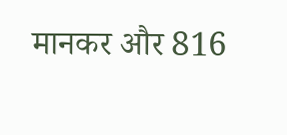मानकर और 816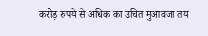करोड़ रुपये से अधिक का उचित मुआवजा तय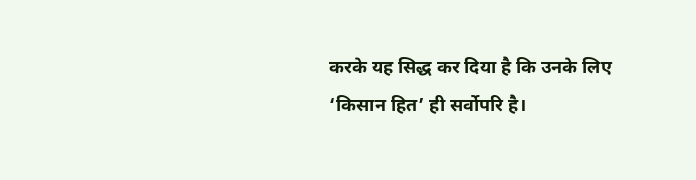करके यह सिद्ध कर दिया है कि उनके लिए ‘किसान हित’ ही सर्वोपरि है।